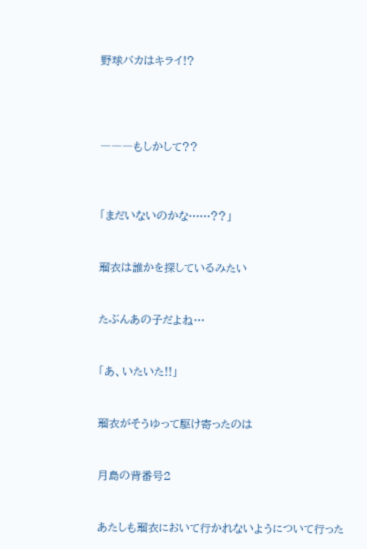野球バカはキライ!?




―――もしかして??



「まだいないのかな……??」


瑠衣は誰かを探しているみたい


たぶんあの子だよね…


「あ、いたいた!!」


瑠衣がそうゆって駆け寄ったのは


月島の背番号2


あたしも瑠衣において行かれないようについて行った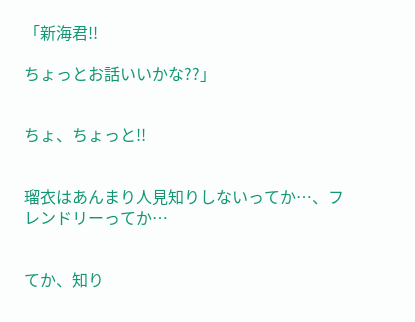「新海君!!

ちょっとお話いいかな??」


ちょ、ちょっと!!


瑠衣はあんまり人見知りしないってか…、フレンドリーってか…


てか、知り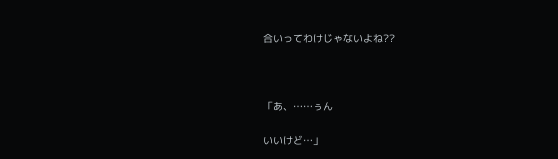合いってわけじゃないよね??



「あ、……ぅん

いいけど…」